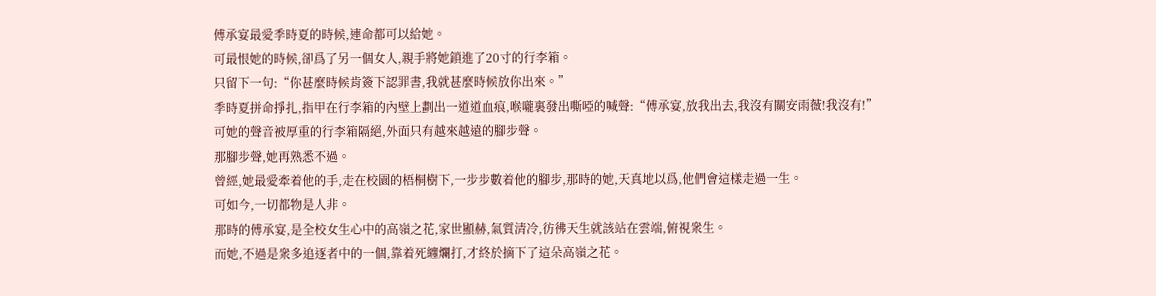傅承宴最愛季時夏的時候,連命都可以給她。
可最恨她的時候,卻爲了另一個女人,親手將她鎖進了20寸的行李箱。
只留下一句:“你甚麼時候肯簽下認罪書,我就甚麼時候放你出來。”
季時夏拼命掙扎,指甲在行李箱的內壁上劃出一道道血痕,喉嚨裏發出嘶啞的喊聲:“傅承宴,放我出去,我沒有關安雨薇!我沒有!”
可她的聲音被厚重的行李箱隔絕,外面只有越來越遠的腳步聲。
那腳步聲,她再熟悉不過。
曾經,她最愛牽着他的手,走在校園的梧桐樹下,一步步數着他的腳步,那時的她,天真地以爲,他們會這樣走過一生。
可如今,一切都物是人非。
那時的傅承宴,是全校女生心中的高嶺之花,家世顯赫,氣質清冷,彷彿天生就該站在雲端,俯視衆生。
而她,不過是衆多追逐者中的一個,靠着死纏爛打,才終於摘下了這朵高嶺之花。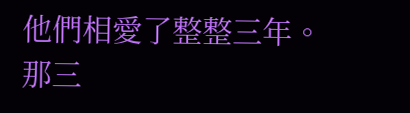他們相愛了整整三年。
那三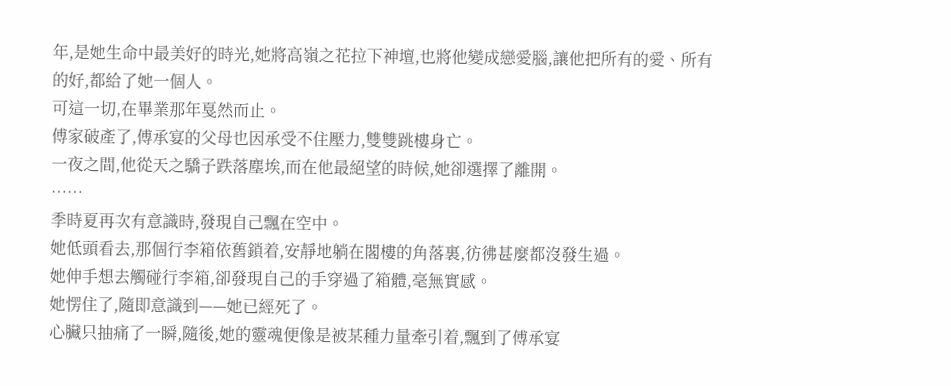年,是她生命中最美好的時光,她將高嶺之花拉下神壇,也將他變成戀愛腦,讓他把所有的愛、所有的好,都給了她一個人。
可這一切,在畢業那年戛然而止。
傅家破產了,傅承宴的父母也因承受不住壓力,雙雙跳樓身亡。
一夜之間,他從天之驕子跌落塵埃,而在他最絕望的時候,她卻選擇了離開。
……
季時夏再次有意識時,發現自己飄在空中。
她低頭看去,那個行李箱依舊鎖着,安靜地躺在閣樓的角落裏,彷彿甚麼都沒發生過。
她伸手想去觸碰行李箱,卻發現自己的手穿過了箱體,毫無實感。
她愣住了,隨即意識到——她已經死了。
心臟只抽痛了一瞬,隨後,她的靈魂便像是被某種力量牽引着,飄到了傅承宴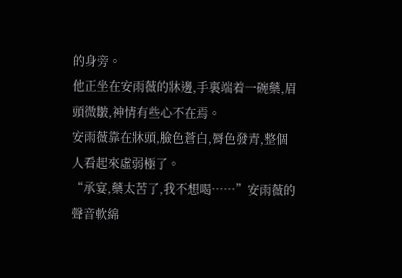的身旁。
他正坐在安雨薇的牀邊,手裏端着一碗藥,眉頭微皺,神情有些心不在焉。
安雨薇靠在牀頭,臉色蒼白,脣色發青,整個人看起來虛弱極了。
“承宴,藥太苦了,我不想喝……”安雨薇的聲音軟綿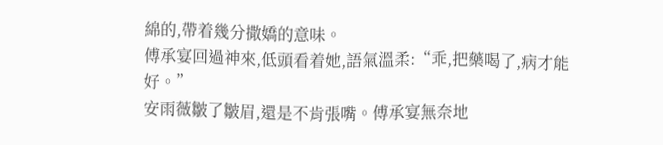綿的,帶着幾分撒嬌的意味。
傅承宴回過神來,低頭看着她,語氣溫柔:“乖,把藥喝了,病才能好。”
安雨薇皺了皺眉,還是不肯張嘴。傅承宴無奈地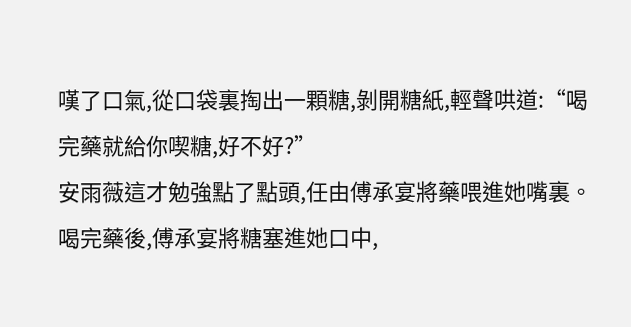嘆了口氣,從口袋裏掏出一顆糖,剝開糖紙,輕聲哄道:“喝完藥就給你喫糖,好不好?”
安雨薇這才勉強點了點頭,任由傅承宴將藥喂進她嘴裏。
喝完藥後,傅承宴將糖塞進她口中,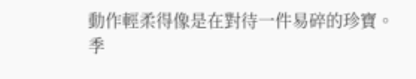動作輕柔得像是在對待一件易碎的珍寶。
季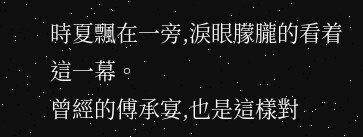時夏飄在一旁,淚眼朦朧的看着這一幕。
曾經的傅承宴,也是這樣對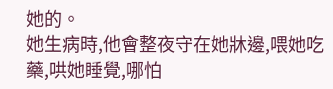她的。
她生病時,他會整夜守在她牀邊,喂她吃藥,哄她睡覺,哪怕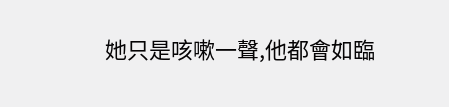她只是咳嗽一聲,他都會如臨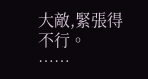大敵,緊張得不行。
……